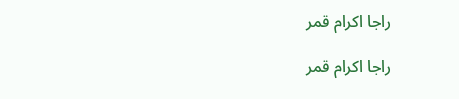راجا اکرام قمر

راجا اکرام قمر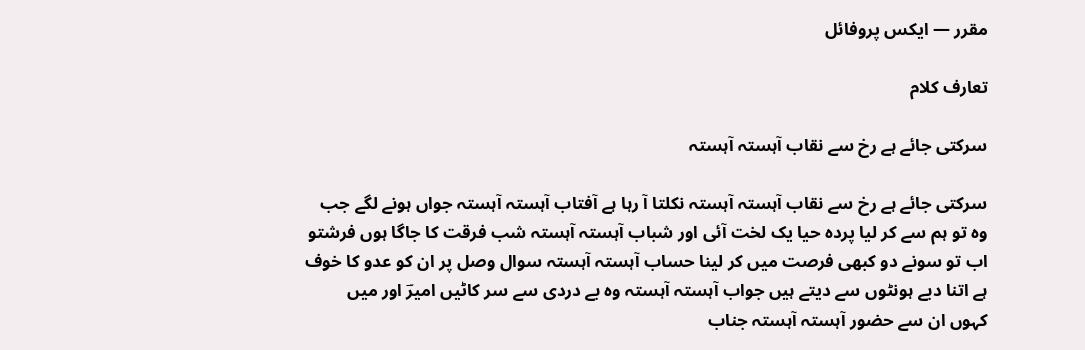مقرر — ایکس پروفائل

تعارف کلام

سرکتی جائے ہے رخ سے نقاب آہستہ آہستہ

سرکتی جائے ہے رخ سے نقاب آہستہ آہستہ نکلتا آ رہا ہے آفتاب آہستہ آہستہ جواں ہونے لگے جب وہ تو ہم سے کر لیا پردہ حیا یک لخت آئی اور شباب آہستہ آہستہ شب فرقت کا جاگا ہوں فرشتو اب تو سونے دو کبھی فرصت میں کر لینا حساب آہستہ آہستہ سوال وصل پر ان کو عدو کا خوف ہے اتنا دبے ہونٹوں سے دیتے ہیں جواب آہستہ آہستہ وہ بے دردی سے سر کاٹیں امیرؔ اور میں کہوں ان سے حضور آہستہ آہستہ جناب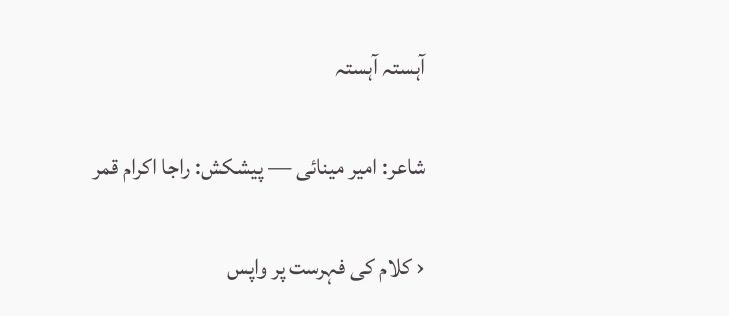آہستہ آہستہ

شاعر: امیر مینائی — پیشکش: راجا اکرام قمر

‹ کلام کی فہرست پر واپس